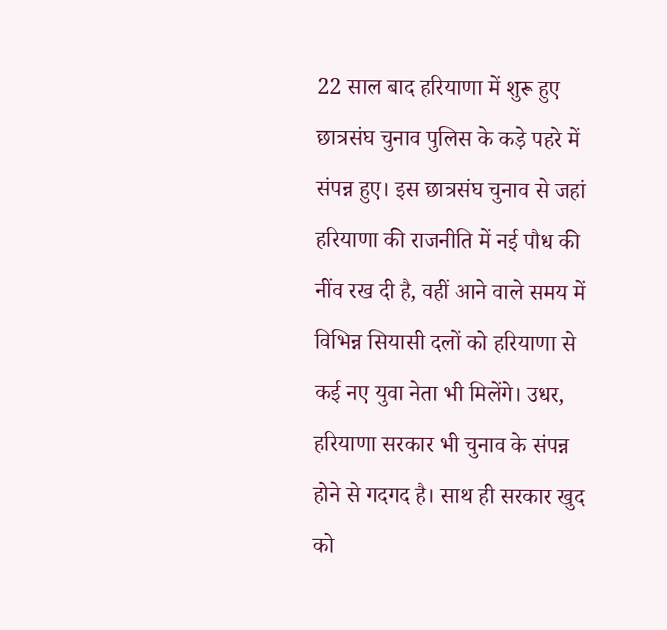22 साल बाद हरियाणा में शुरू हुए छात्रसंघ चुनाव पुलिस के कड़े पहरे में संपन्न हुए। इस छात्रसंघ चुनाव से जहां हरियाणा की राजनीति में नई पौध की नींव रख दी है, वहीं आने वाले समय में विभिन्न सियासी दलों को हरियाणा से कई नए युवा नेता भी मिलेंगे। उधर, हरियाणा सरकार भी चुनाव के संपन्न होने से गदगद है। साथ ही सरकार खुद को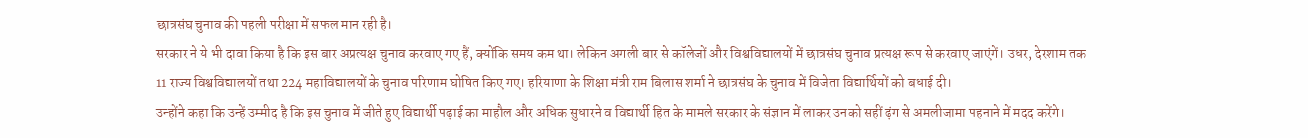छात्रसंघ चुनाव की पहली परीक्षा में सफल मान रही है।
सरकार ने ये भी दावा किया है कि इस बार अप्रत्यक्ष चुनाव करवाए गए हैं, क्योंकि समय कम था। लेकिन अगली बार से कॉलेजों और विश्वविद्यालयों में छात्रसंघ चुनाव प्रत्यक्ष रूप से करवाए जाएंगें। उधर, देरशाम तक 11 राज्य विश्वविद्यालयों तथा 224 महाविद्यालयों के चुनाव परिणाम घोषित किए गए। हरियाणा के शिक्षा मंत्री राम बिलास शर्मा ने छात्रसंघ के चुनाव में विजेता विद्यार्थियों को बधाई दी।
उन्होंने कहा कि उन्हें उम्मीद है कि इस चुनाव में जीते हुए विद्यार्थी पढ़ाई का माहौल और अधिक सुधारने व विद्यार्थी हित के मामले सरकार के संज्ञान में लाकर उनको सहीं ढ़ंग से अमलीजामा पहनाने में मदद करेंगे।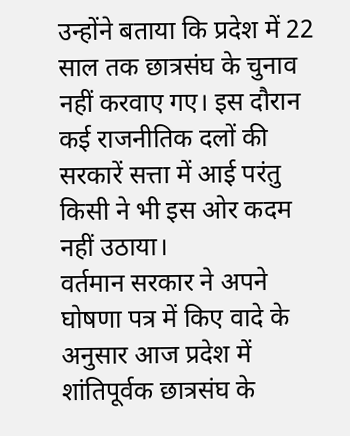उन्होंने बताया कि प्रदेश में 22 साल तक छात्रसंघ के चुनाव नहीं करवाए गए। इस दौरान कई राजनीतिक दलों की सरकारें सत्ता में आई परंतु किसी ने भी इस ओर कदम नहीं उठाया।
वर्तमान सरकार ने अपने घोषणा पत्र में किए वादे के अनुसार आज प्रदेश में शांतिपूर्वक छात्रसंघ के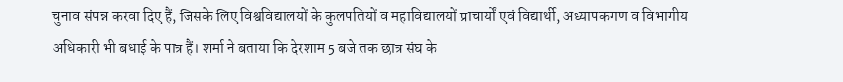चुनाव संपन्न करवा दिए हैं, जिसके लिए विश्वविद्यालयों के कुलपतियों व महाविद्यालयों प्राचार्यों एवं विद्यार्थी, अध्यापकगण व विभागीय अधिकारी भी बधाई के पात्र हैं। शर्मा ने बताया कि देरशाम 5 बजे तक छात्र संघ के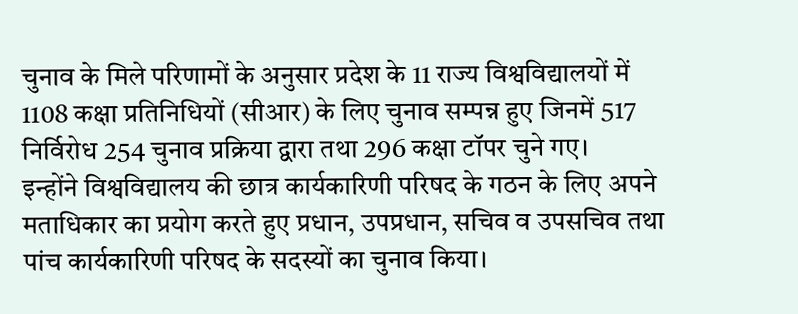चुनाव के मिले परिणामों के अनुसार प्रदेश के 11 राज्य विश्वविद्यालयों में 1108 कक्षा प्रतिनिधियों (सीआर) के लिए चुनाव सम्पन्न हुए जिनमें 517 निर्विरोध 254 चुनाव प्रक्रिया द्वारा तथा 296 कक्षा टॉपर चुने गए।
इन्होंने विश्वविद्यालय की छात्र कार्यकारिणी परिषद के गठन के लिए अपने मताधिकार का प्रयोग करते हुए प्रधान, उपप्रधान, सचिव व उपसचिव तथा पांच कार्यकारिणी परिषद के सदस्यों का चुनाव किया।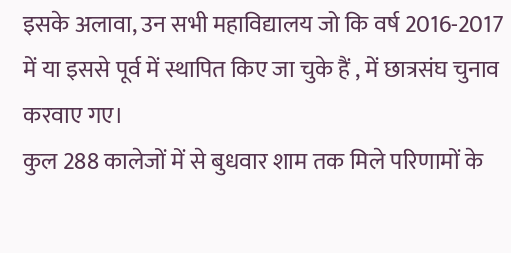इसके अलावा, उन सभी महाविद्यालय जो कि वर्ष 2016-2017 में या इससे पूर्व में स्थापित किए जा चुके हैं , में छात्रसंघ चुनाव करवाए गए।
कुल 288 कालेजों में से बुधवार शाम तक मिले परिणामों के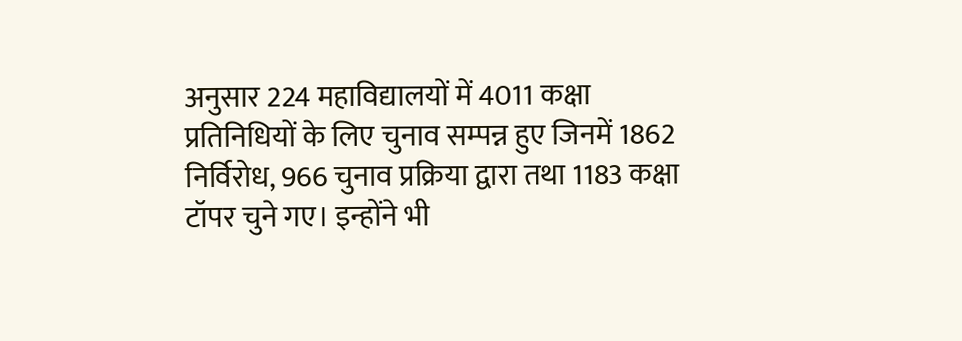अनुसार 224 महाविद्यालयों में 4011 कक्षा प्रतिनिधियों के लिए चुनाव सम्पन्न हुए जिनमें 1862 निर्विरोध, 966 चुनाव प्रक्रिया द्वारा तथा 1183 कक्षा टॉपर चुने गए। इन्होंने भी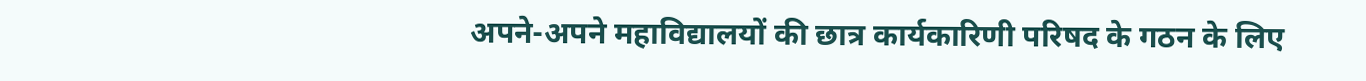अपने-अपने महाविद्यालयों की छात्र कार्यकारिणी परिषद के गठन के लिए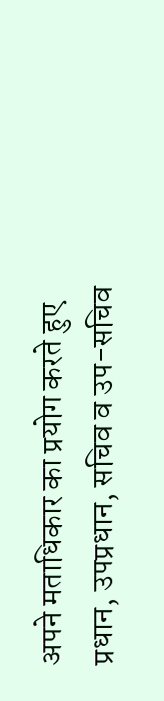अपने मताधिकार का प्रयोग करते हुए प्रधान, उपप्रधान, सचिव व उप-सचिव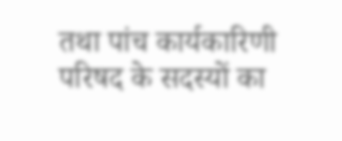तथा पांच कार्यकारिणी परिषद के सदस्यों का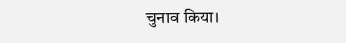चुनाव किया।